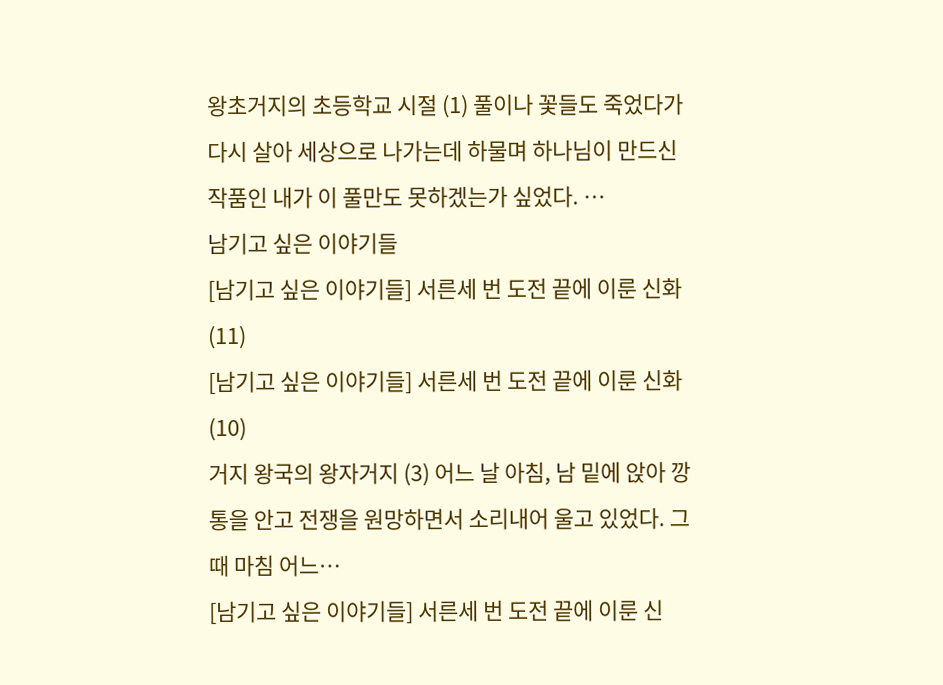왕초거지의 초등학교 시절 (1) 풀이나 꽃들도 죽었다가 다시 살아 세상으로 나가는데 하물며 하나님이 만드신 작품인 내가 이 풀만도 못하겠는가 싶었다. …
남기고 싶은 이야기들
[남기고 싶은 이야기들] 서른세 번 도전 끝에 이룬 신화 (11)
[남기고 싶은 이야기들] 서른세 번 도전 끝에 이룬 신화 (10)
거지 왕국의 왕자거지 (3) 어느 날 아침, 남 밑에 앉아 깡통을 안고 전쟁을 원망하면서 소리내어 울고 있었다. 그때 마침 어느…
[남기고 싶은 이야기들] 서른세 번 도전 끝에 이룬 신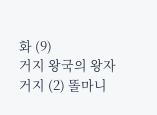화 (9)
거지 왕국의 왕자거지 (2) 똘마니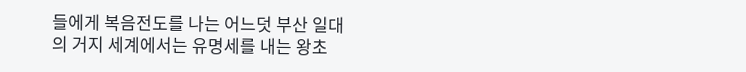들에게 복음전도를 나는 어느덧 부산 일대의 거지 세계에서는 유명세를 내는 왕초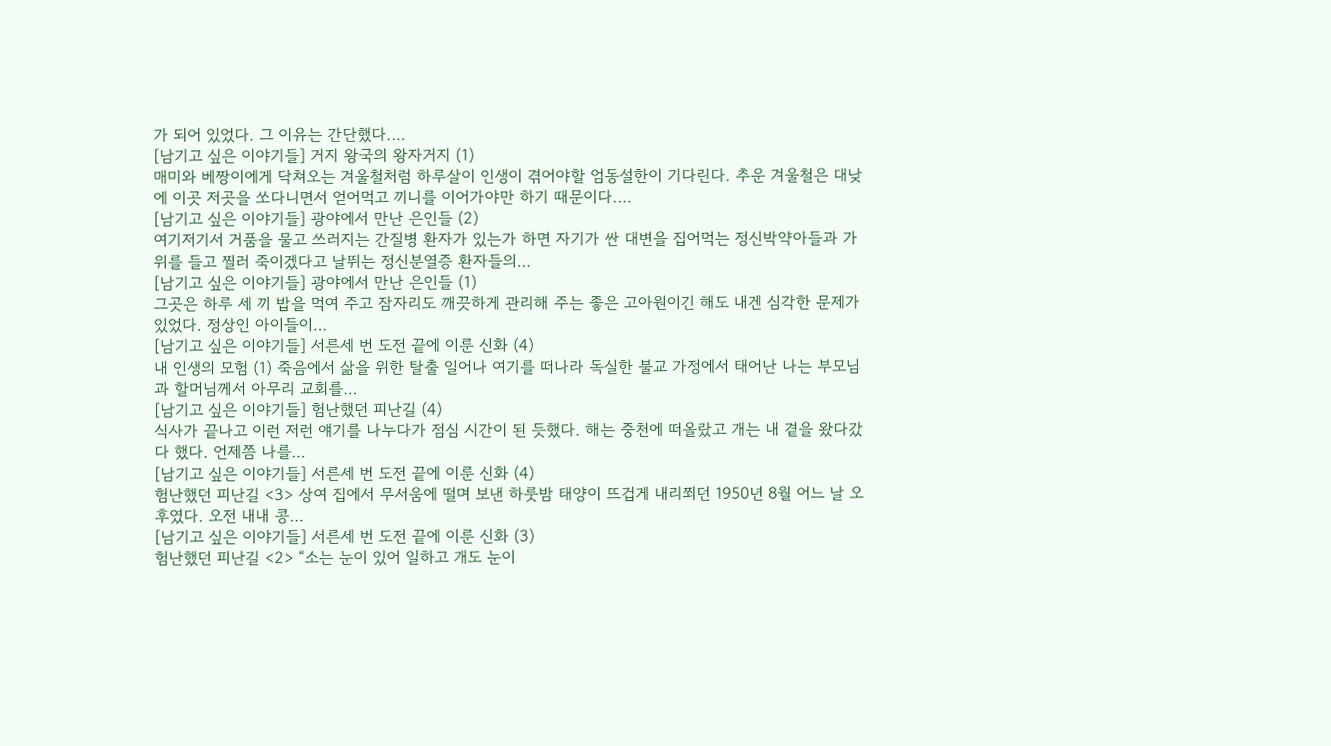가 되어 있었다. 그 이유는 간단했다.…
[남기고 싶은 이야기들] 거지 왕국의 왕자거지 (1)
매미와 베짱이에게 닥쳐오는 겨울철처럼 하루살이 인생이 겪어야할 엄동설한이 기다린다. 추운 겨울철은 대낮에 이곳 저곳을 쏘다니면서 얻어먹고 끼니를 이어가야만 하기 때문이다.…
[남기고 싶은 이야기들] 광야에서 만난 은인들 (2)
여기저기서 거품을 물고 쓰러지는 간질병 환자가 있는가 하면 자기가 싼 대변을 집어먹는 정신박약아들과 가위를 들고 찔러 죽이겠다고 날뛰는 정신분열증 환자들의…
[남기고 싶은 이야기들] 광야에서 만난 은인들 (1)
그곳은 하루 세 끼 밥을 먹여 주고 잠자리도 깨끗하게 관리해 주는 좋은 고아원이긴 해도 내겐 심각한 문제가 있었다. 정상인 아이들이…
[남기고 싶은 이야기들] 서른세 번 도전 끝에 이룬 신화 (4)
내 인생의 모험 (1) 죽음에서 삶을 위한 탈출 일어나 여기를 떠나라 독실한 불교 가정에서 태어난 나는 부모님과 할머님께서 아무리 교회를…
[남기고 싶은 이야기들] 험난했던 피난길 (4)
식사가 끝나고 이런 저런 얘기를 나누다가 점심 시간이 된 듯했다. 해는 중천에 떠올랐고 개는 내 곁을 왔다갔다 했다. 언제쯤 나를…
[남기고 싶은 이야기들] 서른세 번 도전 끝에 이룬 신화 (4)
험난했던 피난길 <3> 상여 집에서 무서움에 떨며 보낸 하룻밤 태양이 뜨겁게 내리쬐던 1950년 8월 어느 날 오후였다. 오전 내내 콩…
[남기고 싶은 이야기들] 서른세 번 도전 끝에 이룬 신화 (3)
험난했던 피난길 <2> “소는 눈이 있어 일하고 개도 눈이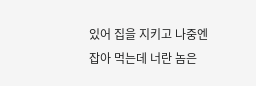있어 집을 지키고 나중엔 잡아 먹는데 너란 놈은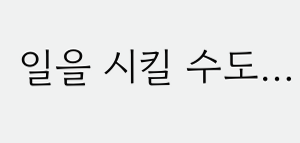일을 시킬 수도…